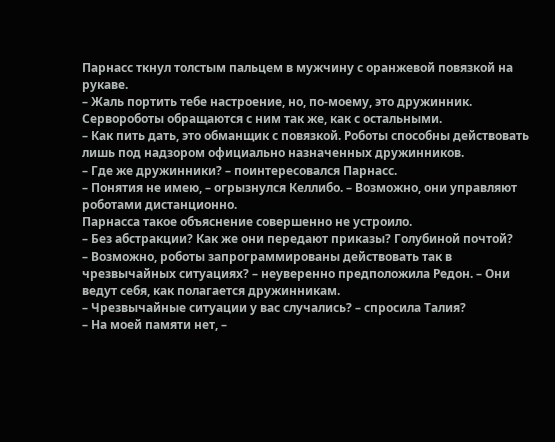Парнасс ткнул толстым пальцем в мужчину с оранжевой повязкой на рукаве.
– Жаль портить тебе настроение, но, по-моему, это дружинник. Сервороботы обращаются с ним так же, как с остальными.
– Как пить дать, это обманщик с повязкой. Роботы способны действовать лишь под надзором официально назначенных дружинников.
– Где же дружинники? – поинтересовался Парнасс.
– Понятия не имею, – огрызнулся Келлибо. – Возможно, они управляют роботами дистанционно.
Парнасса такое объяснение совершенно не устроило.
– Без абстракции? Как же они передают приказы? Голубиной почтой?
– Возможно, роботы запрограммированы действовать так в чрезвычайных ситуациях? – неуверенно предположила Редон. – Они ведут себя, как полагается дружинникам.
– Чрезвычайные ситуации у вас случались? – спросила Талия?
– На моей памяти нет, –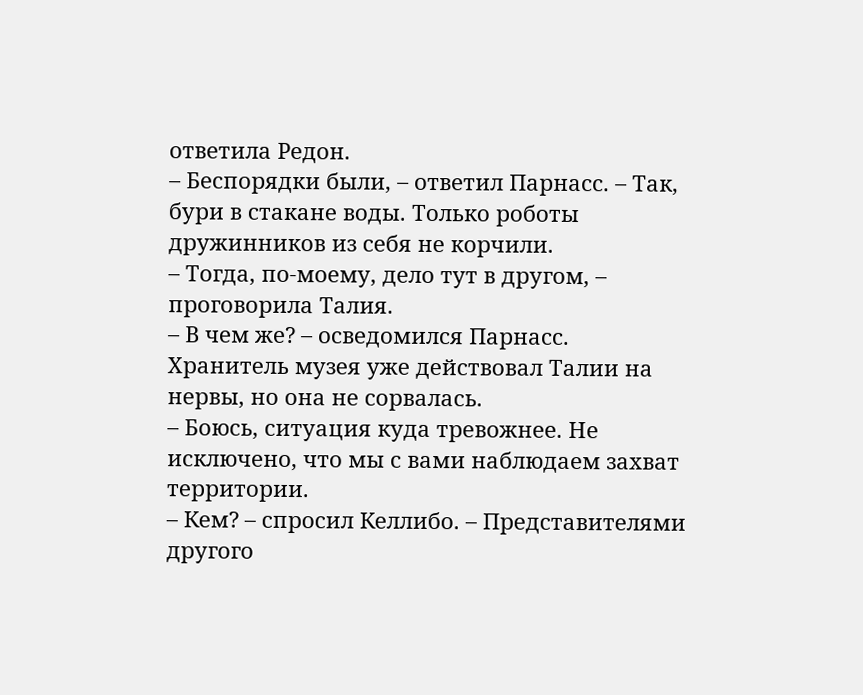ответила Редон.
– Беспорядки были, – ответил Парнасс. – Так, бури в стакане воды. Только роботы дружинников из себя не корчили.
– Тогда, по-моему, дело тут в другом, – проговорила Талия.
– В чем же? – осведомился Парнасс.
Хранитель музея уже действовал Талии на нервы, но она не сорвалась.
– Боюсь, ситуация куда тревожнее. Не исключено, что мы с вами наблюдаем захват территории.
– Кем? – спросил Келлибо. – Представителями другого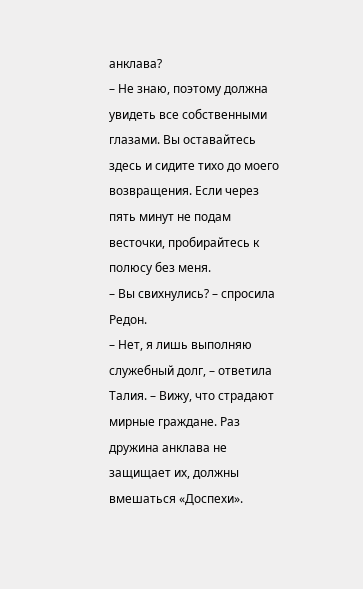анклава?
– Не знаю, поэтому должна увидеть все собственными глазами. Вы оставайтесь здесь и сидите тихо до моего возвращения. Если через пять минут не подам весточки, пробирайтесь к полюсу без меня.
– Вы свихнулись? – спросила Редон.
– Нет, я лишь выполняю служебный долг, – ответила Талия. – Вижу, что страдают мирные граждане. Раз дружина анклава не защищает их, должны вмешаться «Доспехи».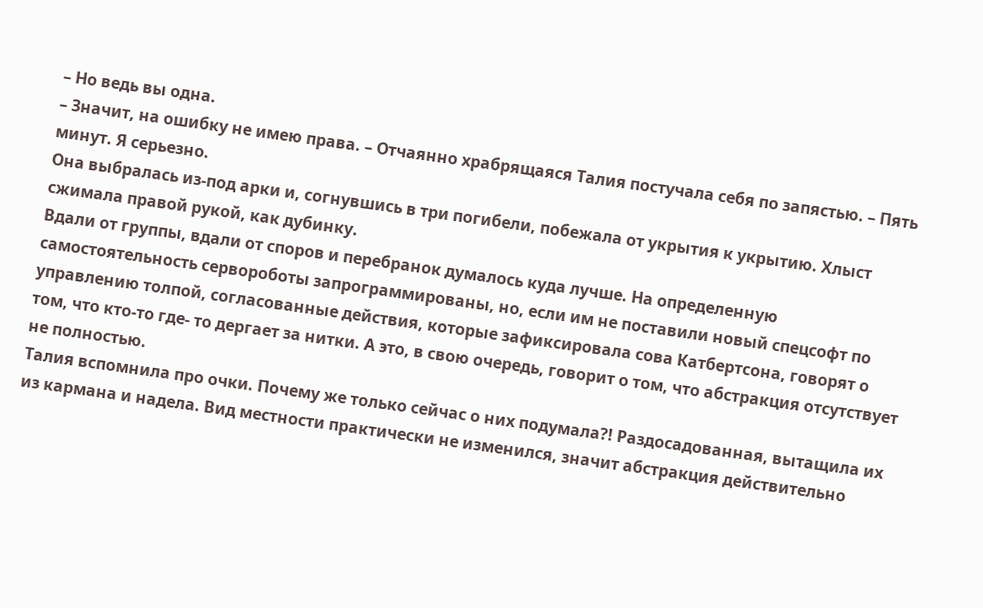– Но ведь вы одна.
– Значит, на ошибку не имею права. – Отчаянно храбрящаяся Талия постучала себя по запястью. – Пять минут. Я серьезно.
Она выбралась из-под арки и, согнувшись в три погибели, побежала от укрытия к укрытию. Хлыст сжимала правой рукой, как дубинку.
Вдали от группы, вдали от споров и перебранок думалось куда лучше. На определенную самостоятельность сервороботы запрограммированы, но, если им не поставили новый спецсофт по управлению толпой, согласованные действия, которые зафиксировала сова Катбертсона, говорят о том, что кто-то где- то дергает за нитки. А это, в свою очередь, говорит о том, что абстракция отсутствует не полностью.
Талия вспомнила про очки. Почему же только сейчас о них подумала?! Раздосадованная, вытащила их из кармана и надела. Вид местности практически не изменился, значит абстракция действительно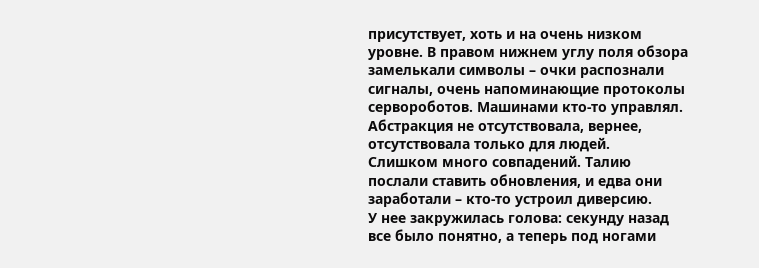присутствует, хоть и на очень низком уровне. В правом нижнем углу поля обзора замелькали символы – очки распознали сигналы, очень напоминающие протоколы сервороботов. Машинами кто-то управлял. Абстракция не отсутствовала, вернее, отсутствовала только для людей.
Слишком много совпадений. Талию послали ставить обновления, и едва они заработали – кто-то устроил диверсию.
У нее закружилась голова: секунду назад все было понятно, а теперь под ногами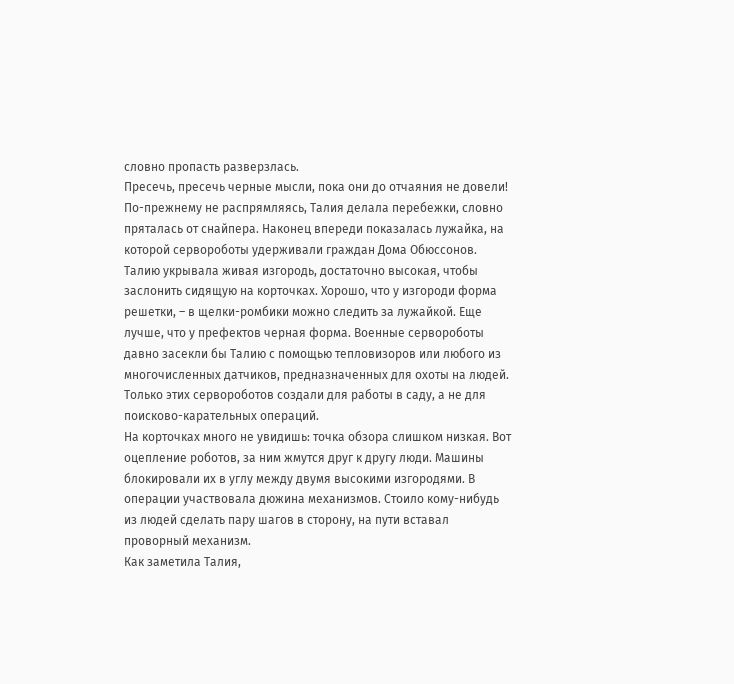словно пропасть разверзлась.
Пресечь, пресечь черные мысли, пока они до отчаяния не довели! По-прежнему не распрямляясь, Талия делала перебежки, словно пряталась от снайпера. Наконец впереди показалась лужайка, на которой сервороботы удерживали граждан Дома Обюссонов. Талию укрывала живая изгородь, достаточно высокая, чтобы заслонить сидящую на корточках. Хорошо, что у изгороди форма решетки, – в щелки-ромбики можно следить за лужайкой. Еще лучше, что у префектов черная форма. Военные сервороботы давно засекли бы Талию с помощью тепловизоров или любого из многочисленных датчиков, предназначенных для охоты на людей. Только этих сервороботов создали для работы в саду, а не для поисково-карательных операций.
На корточках много не увидишь: точка обзора слишком низкая. Вот оцепление роботов, за ним жмутся друг к другу люди. Машины блокировали их в углу между двумя высокими изгородями. В операции участвовала дюжина механизмов. Стоило кому-нибудь из людей сделать пару шагов в сторону, на пути вставал проворный механизм.
Как заметила Талия,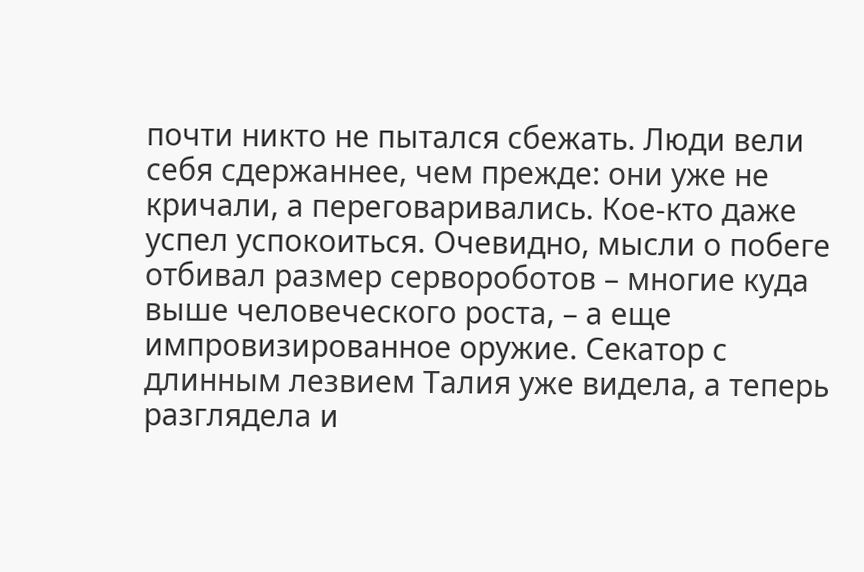почти никто не пытался сбежать. Люди вели себя сдержаннее, чем прежде: они уже не кричали, а переговаривались. Кое-кто даже успел успокоиться. Очевидно, мысли о побеге отбивал размер сервороботов – многие куда выше человеческого роста, – а еще импровизированное оружие. Секатор с длинным лезвием Талия уже видела, а теперь разглядела и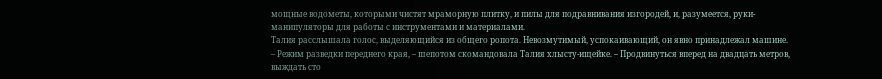мощные водометы, которыми чистят мраморную плитку, и пилы для подравнивания изгородей, и, разумеется, руки-манипуляторы для работы с инструментами и материалами.
Талия расслышала голос, выделяющийся из общего ропота. Невозмутимый, успокаивающий, он явно принадлежал машине.
– Режим разведки переднего края, – шепотом скомандовала Талия хлысту-ищейке. – Продвинуться вперед на двадцать метров, выждать сто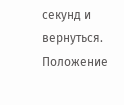секунд и вернуться. Положение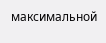максимальной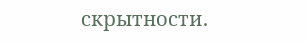скрытности.